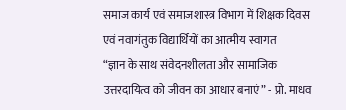समाज कार्य एवं समाजशास्त्र विभाग में शिक्षक दिवस एवं नवागंतुक विद्यार्थियों का आत्मीय स्वागत
“ज्ञान के साथ संवेदनशीलता और सामाजिक उत्तरदायित्व को जीवन का आधार बनाएं” - प्रो. माधव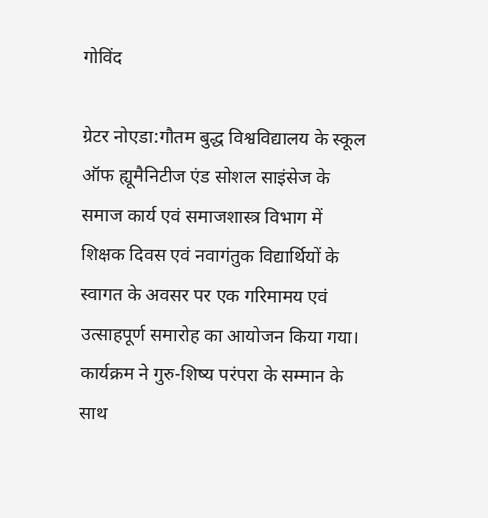गोविंद

ग्रेटर नोएडा:गौतम बुद्ध विश्वविद्यालय के स्कूल ऑफ ह्यूमैनिटीज एंड सोशल साइंसेज के समाज कार्य एवं समाजशास्त्र विभाग में शिक्षक दिवस एवं नवागंतुक विद्यार्थियों के स्वागत के अवसर पर एक गरिमामय एवं उत्साहपूर्ण समारोह का आयोजन किया गया। कार्यक्रम ने गुरु-शिष्य परंपरा के सम्मान के साथ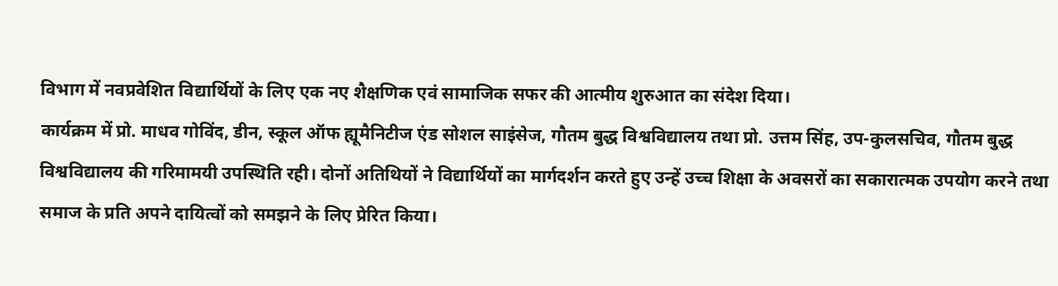विभाग में नवप्रवेशित विद्यार्थियों के लिए एक नए शैक्षणिक एवं सामाजिक सफर की आत्मीय शुरुआत का संदेश दिया।
कार्यक्रम में प्रो. माधव गोविंद, डीन, स्कूल ऑफ ह्यूमैनिटीज एंड सोशल साइंसेज, गौतम बुद्ध विश्वविद्यालय तथा प्रो. उत्तम सिंह, उप-कुलसचिव, गौतम बुद्ध विश्वविद्यालय की गरिमामयी उपस्थिति रही। दोनों अतिथियों ने विद्यार्थियों का मार्गदर्शन करते हुए उन्हें उच्च शिक्षा के अवसरों का सकारात्मक उपयोग करने तथा समाज के प्रति अपने दायित्वों को समझने के लिए प्रेरित किया।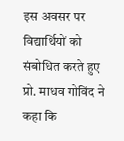इस अवसर पर विद्यार्थियों को संबोधित करते हुए प्रो. माधव गोविंद ने कहा कि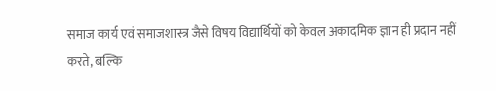समाज कार्य एवं समाजशास्त्र जैसे विषय विद्यार्थियों को केवल अकादमिक ज्ञान ही प्रदान नहीं करते, बल्कि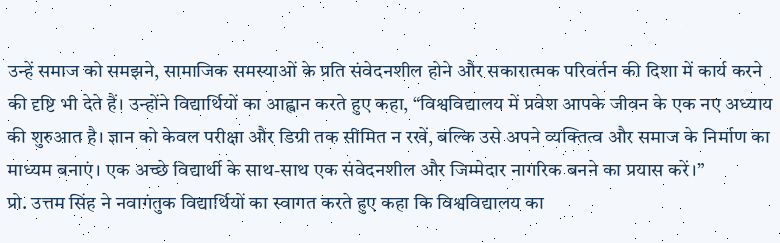उन्हें समाज को समझने, सामाजिक समस्याओं के प्रति संवेदनशील होने और सकारात्मक परिवर्तन की दिशा में कार्य करने की दृष्टि भी देते हैं। उन्होंने विद्यार्थियों का आह्वान करते हुए कहा, “विश्वविद्यालय में प्रवेश आपके जीवन के एक नए अध्याय की शुरुआत है। ज्ञान को केवल परीक्षा और डिग्री तक सीमित न रखें, बल्कि उसे अपने व्यक्तित्व और समाज के निर्माण का माध्यम बनाएं। एक अच्छे विद्यार्थी के साथ-साथ एक संवेदनशील और जिम्मेदार नागरिक बनने का प्रयास करें।”
प्रो. उत्तम सिंह ने नवागंतुक विद्यार्थियों का स्वागत करते हुए कहा कि विश्वविद्यालय का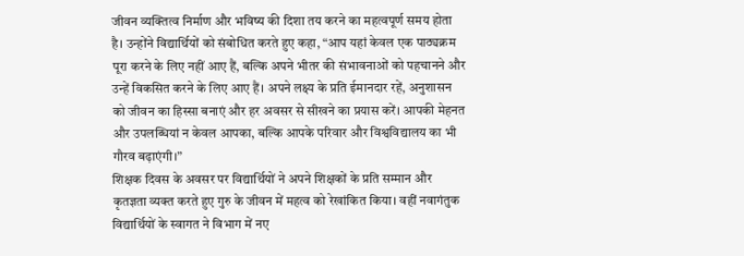जीवन व्यक्तित्व निर्माण और भविष्य की दिशा तय करने का महत्वपूर्ण समय होता है। उन्होंने विद्यार्थियों को संबोधित करते हुए कहा, “आप यहां केवल एक पाठ्यक्रम पूरा करने के लिए नहीं आए हैं, बल्कि अपने भीतर की संभावनाओं को पहचानने और उन्हें विकसित करने के लिए आए हैं। अपने लक्ष्य के प्रति ईमानदार रहें, अनुशासन को जीवन का हिस्सा बनाएं और हर अवसर से सीखने का प्रयास करें। आपकी मेहनत और उपलब्धियां न केवल आपका, बल्कि आपके परिवार और विश्वविद्यालय का भी गौरव बढ़ाएंगी।”
शिक्षक दिवस के अवसर पर विद्यार्थियों ने अपने शिक्षकों के प्रति सम्मान और कृतज्ञता व्यक्त करते हुए गुरु के जीवन में महत्व को रेखांकित किया। वहीं नवागंतुक विद्यार्थियों के स्वागत ने विभाग में नए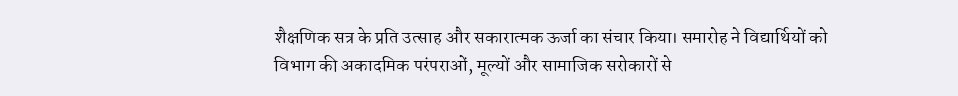शैक्षणिक सत्र के प्रति उत्साह और सकारात्मक ऊर्जा का संचार किया। समारोह ने विद्यार्थियों को विभाग की अकादमिक परंपराओं, मूल्यों और सामाजिक सरोकारों से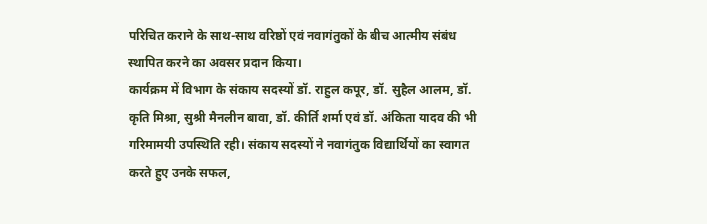परिचित कराने के साथ-साथ वरिष्ठों एवं नवागंतुकों के बीच आत्मीय संबंध स्थापित करने का अवसर प्रदान किया।
कार्यक्रम में विभाग के संकाय सदस्यों डॉ. राहुल कपूर, डॉ. सुहैल आलम, डॉ. कृति मिश्रा, सुश्री मैनलीन बावा, डॉ. कीर्ति शर्मा एवं डॉ. अंकिता यादव की भी गरिमामयी उपस्थिति रही। संकाय सदस्यों ने नवागंतुक विद्यार्थियों का स्वागत करते हुए उनके सफल,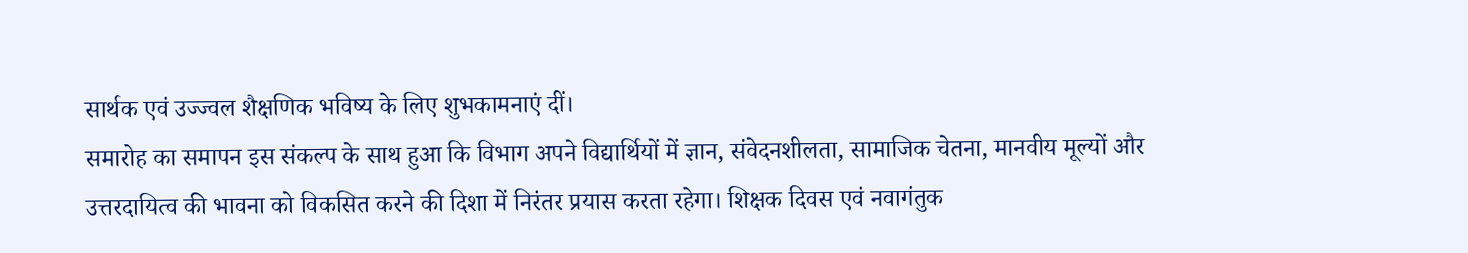सार्थक एवं उज्ज्वल शैक्षणिक भविष्य के लिए शुभकामनाएं दीं।
समारोह का समापन इस संकल्प के साथ हुआ कि विभाग अपने विद्यार्थियों में ज्ञान, संवेदनशीलता, सामाजिक चेतना, मानवीय मूल्यों और उत्तरदायित्व की भावना को विकसित करने की दिशा में निरंतर प्रयास करता रहेगा। शिक्षक दिवस एवं नवागंतुक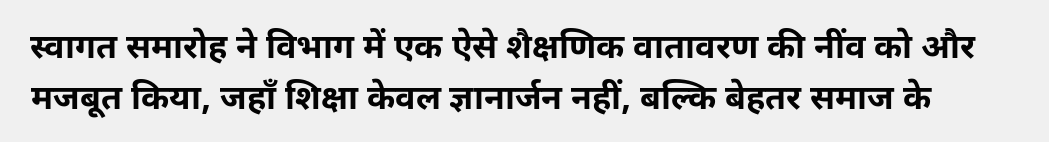स्वागत समारोह ने विभाग में एक ऐसे शैक्षणिक वातावरण की नींव को और मजबूत किया, जहाँ शिक्षा केवल ज्ञानार्जन नहीं, बल्कि बेहतर समाज के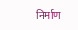निर्माण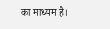का माध्यम है।